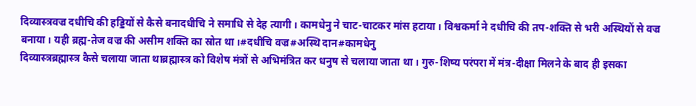दिव्यास्त्रवज्र दधीचि की हड्डियों से कैसे बनादधीचि ने समाधि से देह त्यागी। कामधेनु ने चाट-चाटकर मांस हटाया। विश्वकर्मा ने दधीचि की तप-शक्ति से भरी अस्थियों से वज्र बनाया। यही ब्रह्म-तेज वज्र की असीम शक्ति का स्रोत था।#दधीचि वज्र#अस्थि दान#कामधेनु
दिव्यास्त्रब्रह्मास्त्र कैसे चलाया जाता थाब्रह्मास्त्र को विशेष मंत्रों से अभिमंत्रित कर धनुष से चलाया जाता था। गुरु-शिष्य परंपरा में मंत्र-दीक्षा मिलने के बाद ही इसका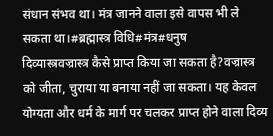संधान संभव था। मंत्र जानने वाला इसे वापस भी ले सकता था।#ब्रह्मास्त्र विधि#मंत्र#धनुष
दिव्यास्त्रवज्रास्त्र कैसे प्राप्त किया जा सकता है?वज्रास्त्र को जीता, चुराया या बनाया नहीं जा सकता। यह केवल योग्यता और धर्म के मार्ग पर चलकर प्राप्त होने वाला दिव्य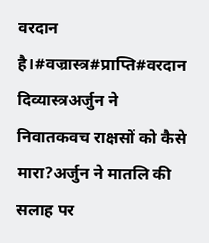वरदान है।#वज्रास्त्र#प्राप्ति#वरदान
दिव्यास्त्रअर्जुन ने निवातकवच राक्षसों को कैसे मारा?अर्जुन ने मातलि की सलाह पर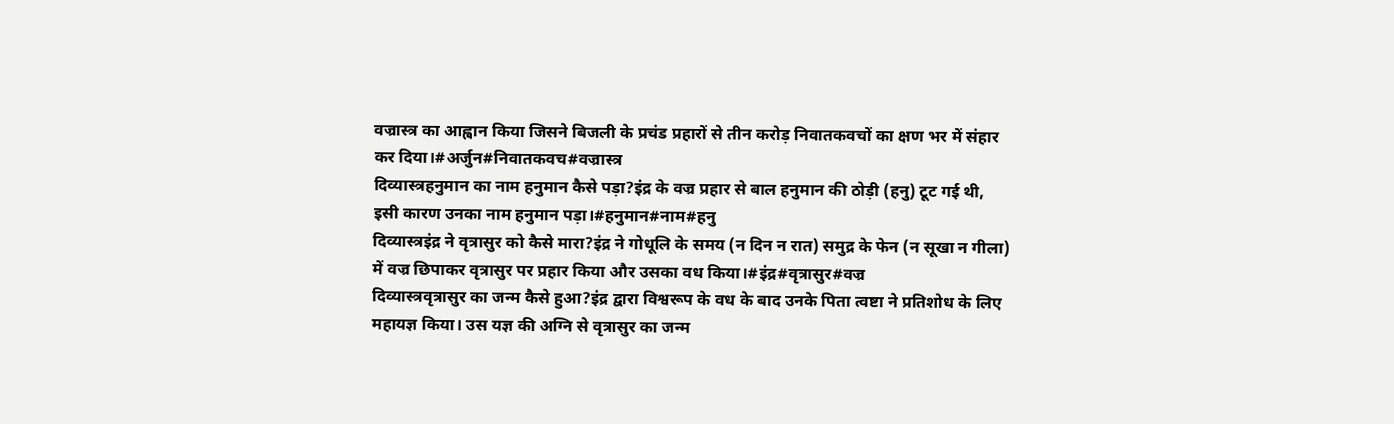वज्रास्त्र का आह्वान किया जिसने बिजली के प्रचंड प्रहारों से तीन करोड़ निवातकवचों का क्षण भर में संहार कर दिया।#अर्जुन#निवातकवच#वज्रास्त्र
दिव्यास्त्रहनुमान का नाम हनुमान कैसे पड़ा?इंद्र के वज्र प्रहार से बाल हनुमान की ठोड़ी (हनु) टूट गई थी, इसी कारण उनका नाम हनुमान पड़ा।#हनुमान#नाम#हनु
दिव्यास्त्रइंद्र ने वृत्रासुर को कैसे मारा?इंद्र ने गोधूलि के समय (न दिन न रात) समुद्र के फेन (न सूखा न गीला) में वज्र छिपाकर वृत्रासुर पर प्रहार किया और उसका वध किया।#इंद्र#वृत्रासुर#वज्र
दिव्यास्त्रवृत्रासुर का जन्म कैसे हुआ?इंद्र द्वारा विश्वरूप के वध के बाद उनके पिता त्वष्टा ने प्रतिशोध के लिए महायज्ञ किया। उस यज्ञ की अग्नि से वृत्रासुर का जन्म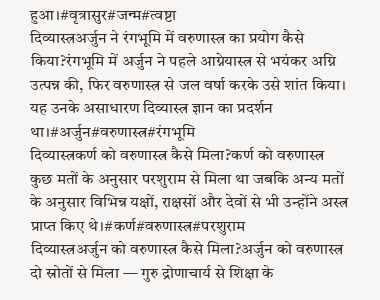हुआ।#वृत्रासुर#जन्म#त्वष्टा
दिव्यास्त्रअर्जुन ने रंगभूमि में वरुणास्त्र का प्रयोग कैसे किया?रंगभूमि में अर्जुन ने पहले आग्नेयास्त्र से भयंकर अग्नि उत्पन्न की, फिर वरुणास्त्र से जल वर्षा करके उसे शांत किया। यह उनके असाधारण दिव्यास्त्र ज्ञान का प्रदर्शन था।#अर्जुन#वरुणास्त्र#रंगभूमि
दिव्यास्त्रकर्ण को वरुणास्त्र कैसे मिला?कर्ण को वरुणास्त्र कुछ मतों के अनुसार परशुराम से मिला था जबकि अन्य मतों के अनुसार विभिन्न यक्षों, राक्षसों और देवों से भी उन्होंने अस्त्र प्राप्त किए थे।#कर्ण#वरुणास्त्र#परशुराम
दिव्यास्त्रअर्जुन को वरुणास्त्र कैसे मिला?अर्जुन को वरुणास्त्र दो स्रोतों से मिला — गुरु द्रोणाचार्य से शिक्षा के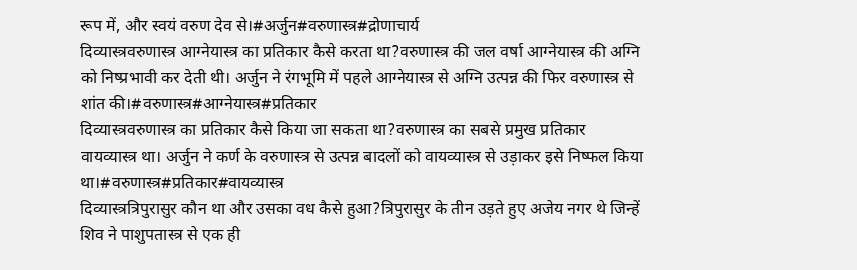रूप में, और स्वयं वरुण देव से।#अर्जुन#वरुणास्त्र#द्रोणाचार्य
दिव्यास्त्रवरुणास्त्र आग्नेयास्त्र का प्रतिकार कैसे करता था?वरुणास्त्र की जल वर्षा आग्नेयास्त्र की अग्नि को निष्प्रभावी कर देती थी। अर्जुन ने रंगभूमि में पहले आग्नेयास्त्र से अग्नि उत्पन्न की फिर वरुणास्त्र से शांत की।#वरुणास्त्र#आग्नेयास्त्र#प्रतिकार
दिव्यास्त्रवरुणास्त्र का प्रतिकार कैसे किया जा सकता था?वरुणास्त्र का सबसे प्रमुख प्रतिकार वायव्यास्त्र था। अर्जुन ने कर्ण के वरुणास्त्र से उत्पन्न बादलों को वायव्यास्त्र से उड़ाकर इसे निष्फल किया था।#वरुणास्त्र#प्रतिकार#वायव्यास्त्र
दिव्यास्त्रत्रिपुरासुर कौन था और उसका वध कैसे हुआ?त्रिपुरासुर के तीन उड़ते हुए अजेय नगर थे जिन्हें शिव ने पाशुपतास्त्र से एक ही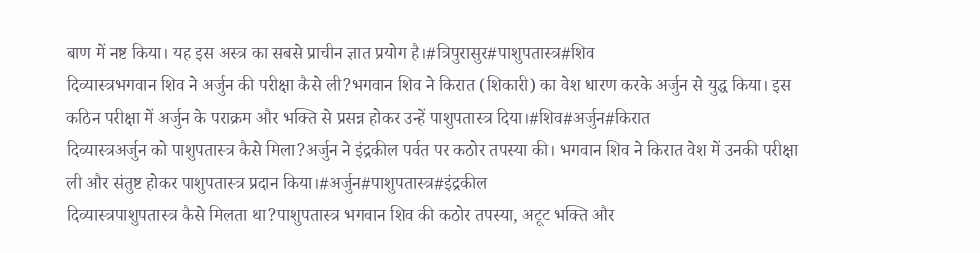बाण में नष्ट किया। यह इस अस्त्र का सबसे प्राचीन ज्ञात प्रयोग है।#त्रिपुरासुर#पाशुपतास्त्र#शिव
दिव्यास्त्रभगवान शिव ने अर्जुन की परीक्षा कैसे ली?भगवान शिव ने किरात (शिकारी) का वेश धारण करके अर्जुन से युद्ध किया। इस कठिन परीक्षा में अर्जुन के पराक्रम और भक्ति से प्रसन्न होकर उन्हें पाशुपतास्त्र दिया।#शिव#अर्जुन#किरात
दिव्यास्त्रअर्जुन को पाशुपतास्त्र कैसे मिला?अर्जुन ने इंद्रकील पर्वत पर कठोर तपस्या की। भगवान शिव ने किरात वेश में उनकी परीक्षा ली और संतुष्ट होकर पाशुपतास्त्र प्रदान किया।#अर्जुन#पाशुपतास्त्र#इंद्रकील
दिव्यास्त्रपाशुपतास्त्र कैसे मिलता था?पाशुपतास्त्र भगवान शिव की कठोर तपस्या, अटूट भक्ति और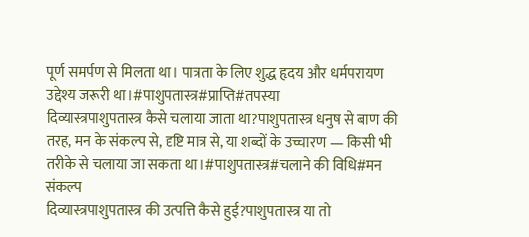पूर्ण समर्पण से मिलता था। पात्रता के लिए शुद्ध हृदय और धर्मपरायण उद्देश्य जरूरी था।#पाशुपतास्त्र#प्राप्ति#तपस्या
दिव्यास्त्रपाशुपतास्त्र कैसे चलाया जाता था?पाशुपतास्त्र धनुष से बाण की तरह, मन के संकल्प से, दृष्टि मात्र से, या शब्दों के उच्चारण — किसी भी तरीके से चलाया जा सकता था।#पाशुपतास्त्र#चलाने की विधि#मन संकल्प
दिव्यास्त्रपाशुपतास्त्र की उत्पत्ति कैसे हुई?पाशुपतास्त्र या तो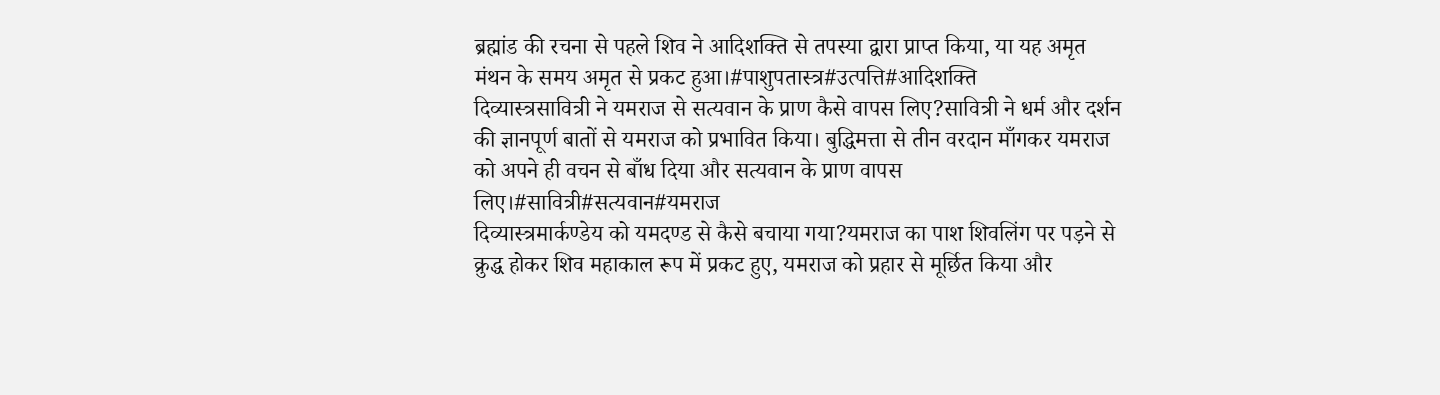ब्रह्मांड की रचना से पहले शिव ने आदिशक्ति से तपस्या द्वारा प्राप्त किया, या यह अमृत मंथन के समय अमृत से प्रकट हुआ।#पाशुपतास्त्र#उत्पत्ति#आदिशक्ति
दिव्यास्त्रसावित्री ने यमराज से सत्यवान के प्राण कैसे वापस लिए?सावित्री ने धर्म और दर्शन की ज्ञानपूर्ण बातों से यमराज को प्रभावित किया। बुद्धिमत्ता से तीन वरदान माँगकर यमराज को अपने ही वचन से बाँध दिया और सत्यवान के प्राण वापस लिए।#सावित्री#सत्यवान#यमराज
दिव्यास्त्रमार्कण्डेय को यमदण्ड से कैसे बचाया गया?यमराज का पाश शिवलिंग पर पड़ने से क्रुद्ध होकर शिव महाकाल रूप में प्रकट हुए, यमराज को प्रहार से मूर्छित किया और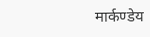मार्कण्डेय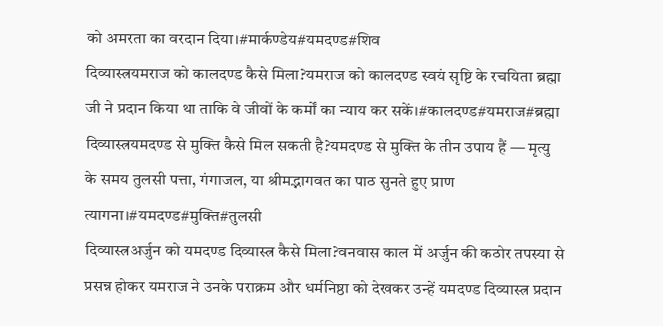को अमरता का वरदान दिया।#मार्कण्डेय#यमदण्ड#शिव
दिव्यास्त्रयमराज को कालदण्ड कैसे मिला?यमराज को कालदण्ड स्वयं सृष्टि के रचयिता ब्रह्मा जी ने प्रदान किया था ताकि वे जीवों के कर्मों का न्याय कर सकें।#कालदण्ड#यमराज#ब्रह्मा
दिव्यास्त्रयमदण्ड से मुक्ति कैसे मिल सकती है?यमदण्ड से मुक्ति के तीन उपाय हैं — मृत्यु के समय तुलसी पत्ता, गंगाजल, या श्रीमद्भागवत का पाठ सुनते हुए प्राण त्यागना।#यमदण्ड#मुक्ति#तुलसी
दिव्यास्त्रअर्जुन को यमदण्ड दिव्यास्त्र कैसे मिला?वनवास काल में अर्जुन की कठोर तपस्या से प्रसन्न होकर यमराज ने उनके पराक्रम और धर्मनिष्ठा को देखकर उन्हें यमदण्ड दिव्यास्त्र प्रदान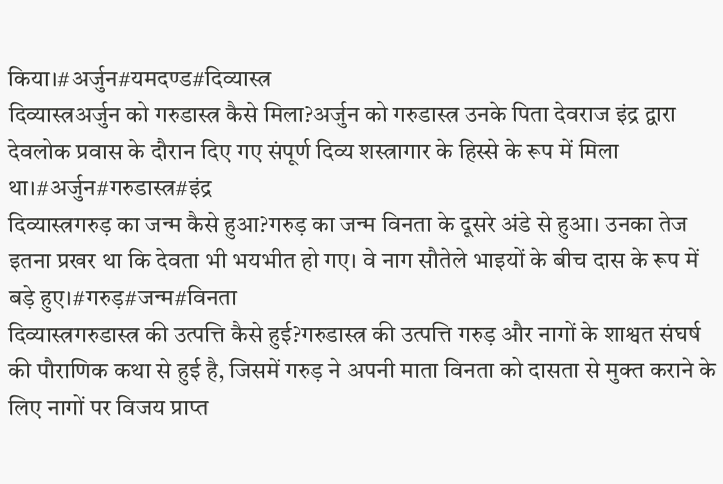किया।#अर्जुन#यमदण्ड#दिव्यास्त्र
दिव्यास्त्रअर्जुन को गरुडास्त्र कैसे मिला?अर्जुन को गरुडास्त्र उनके पिता देवराज इंद्र द्वारा देवलोक प्रवास के दौरान दिए गए संपूर्ण दिव्य शस्त्रागार के हिस्से के रूप में मिला था।#अर्जुन#गरुडास्त्र#इंद्र
दिव्यास्त्रगरुड़ का जन्म कैसे हुआ?गरुड़ का जन्म विनता के दूसरे अंडे से हुआ। उनका तेज इतना प्रखर था कि देवता भी भयभीत हो गए। वे नाग सौतेले भाइयों के बीच दास के रूप में बड़े हुए।#गरुड़#जन्म#विनता
दिव्यास्त्रगरुडास्त्र की उत्पत्ति कैसे हुई?गरुडास्त्र की उत्पत्ति गरुड़ और नागों के शाश्वत संघर्ष की पौराणिक कथा से हुई है, जिसमें गरुड़ ने अपनी माता विनता को दासता से मुक्त कराने के लिए नागों पर विजय प्राप्त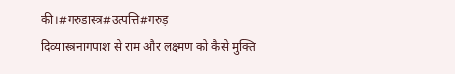की।#गरुडास्त्र#उत्पत्ति#गरुड़
दिव्यास्त्रनागपाश से राम और लक्ष्मण को कैसे मुक्ति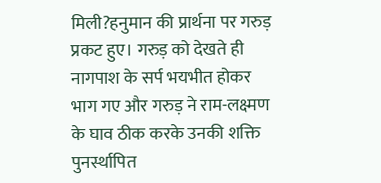मिली?हनुमान की प्रार्थना पर गरुड़ प्रकट हुए। गरुड़ को देखते ही नागपाश के सर्प भयभीत होकर भाग गए और गरुड़ ने राम-लक्ष्मण के घाव ठीक करके उनकी शक्ति पुनर्स्थापित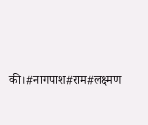की।#नागपाश#राम#लक्ष्मण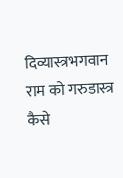दिव्यास्त्रभगवान राम को गरुडास्त्र कैसे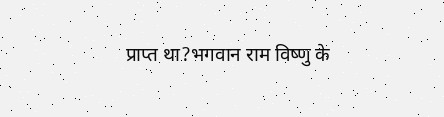प्राप्त था?भगवान राम विष्णु के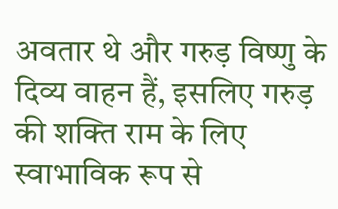अवतार थे और गरुड़ विष्णु के दिव्य वाहन हैं, इसलिए गरुड़ की शक्ति राम के लिए स्वाभाविक रूप से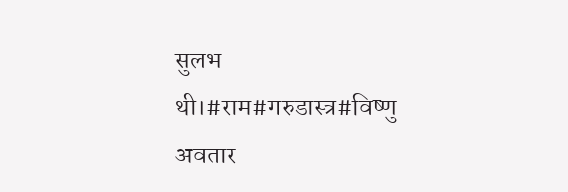सुलभ थी।#राम#गरुडास्त्र#विष्णु अवतार